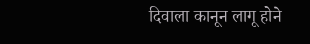दिवाला कानून लागू होने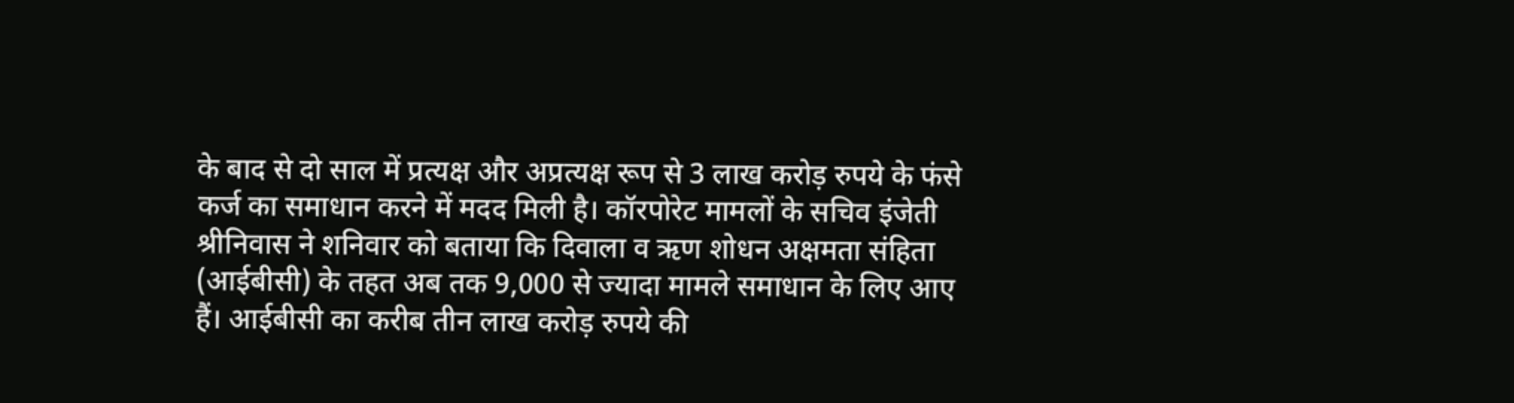के बाद से दो साल में प्रत्यक्ष और अप्रत्यक्ष रूप से 3 लाख करोड़ रुपये के फंसे कर्ज का समाधान करने में मदद मिली है। कॉरपोरेट मामलों के सचिव इंजेती श्रीनिवास ने शनिवार को बताया कि दिवाला व ऋण शोधन अक्षमता संहिता (आईबीसी) के तहत अब तक 9,000 से ज्यादा मामले समाधान के लिए आए हैं। आईबीसी का करीब तीन लाख करोड़ रुपये की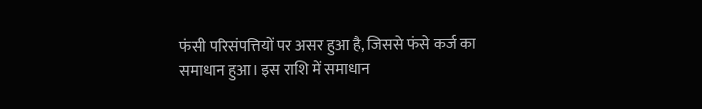फंसी परिसंपत्तियों पर असर हुआ है, जिससे फंसे कर्ज का समाधान हुआ। इस राशि में समाधान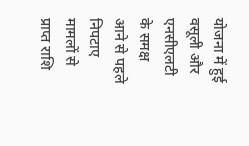योजना में हुई वसूली और एनसीएलटी के समक्ष आने से पहले निपटाए मामलों से प्राप्त राशि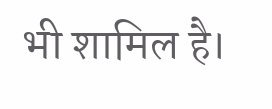भी शामिल है।